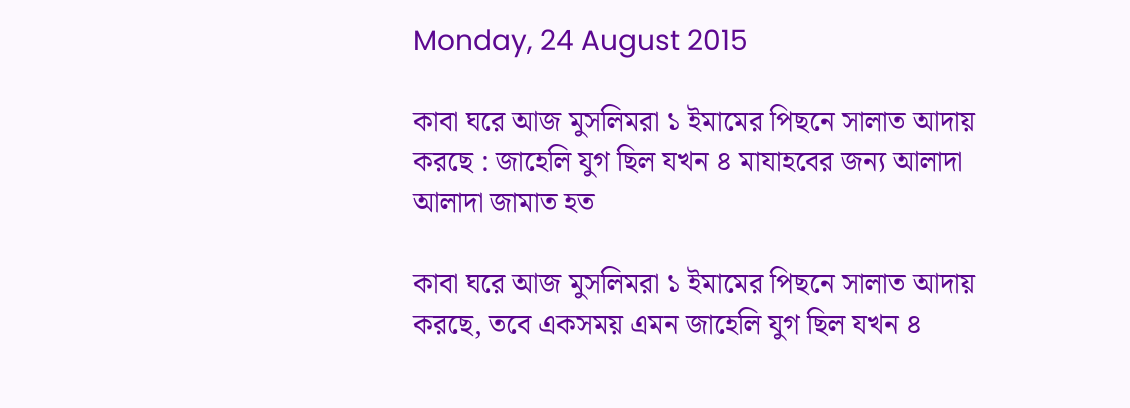Monday, 24 August 2015

কাবা ঘরে আজ মুসলিমরা ১ ইমামের পিছনে সালাত আদায় করছে : জাহেলি যুগ ছিল যখন ৪ মাযাহবের জন্য আলাদা আলাদা জামাত হত

কাবা ঘরে আজ মুসলিমরা ১ ইমামের পিছনে সালাত আদায় করছে, তবে একসময় এমন জাহেলি যুগ ছিল যখন ৪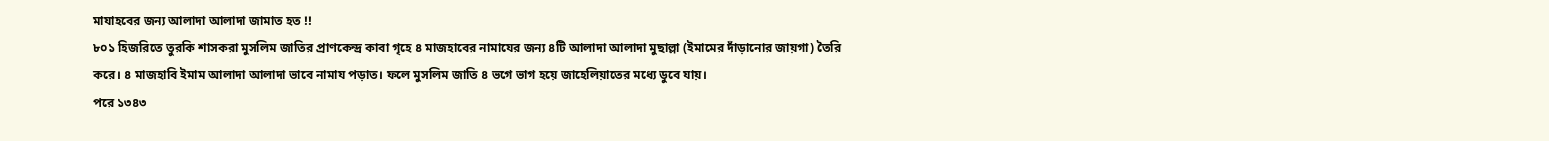মাযাহবের জন্য আলাদা আলাদা জামাত হত !!
৮০১ হিজরিতে তুরকি শাসকরা মুসলিম জাতির প্রাণকেন্দ্র কাবা গৃহে ৪ মাজহাবের নামাযের জন্য ৪টি আলাদা আলাদা মুছাল্লা (ইমামের দাঁড়ানোর জায়গা) তৈরি করে। ৪ মাজহাবি ইমাম আলাদা আলাদা ভাবে নামায পড়াত। ফলে মুসলিম জাতি ৪ ভগে ভাগ হয়ে জাহেলিয়াতের মধ্যে ডুবে যায়।
পরে ১৩৪৩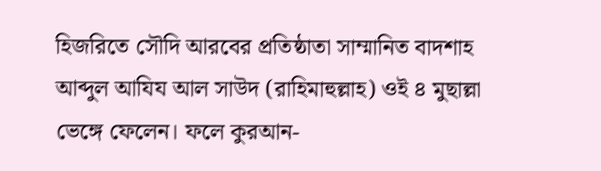হিজরিতে সৌদি আরবের প্রতিষ্ঠাতা সাম্মানিত বাদশাহ আব্দুল আযিয আল সাউদ (রাহিমাহুল্লাহ) ওই ৪ মুছাল্লা ভেঙ্গে ফেলেন। ফলে কুরআন-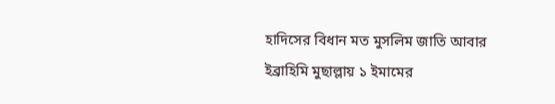হাদিসের বিধান মত মুসলিম জাতি আবার ইব্রাহিমি মুছাল্লায় ১ ইমামের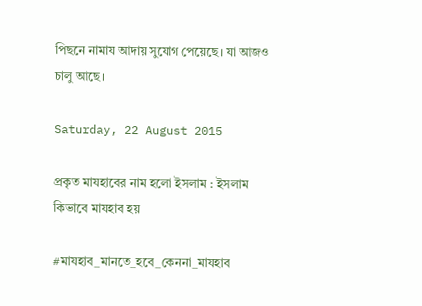পিছনে নামায আদায় সুযোগ পেয়েছে। যা আজও চালু আছে।

Saturday, 22 August 2015

প্রকৃত মাযহাবের নাম হলো ইসলাম : ইসলাম কিভাবে মাযহাব হয়

#মাযহাব_মানতে_হবে_কেননা_মাযহাব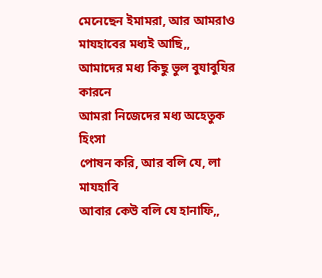মেনেছেন ইমামরা, আর আমরাও মাযহাবের মধ্যই আছি,,
আমাদের মধ্য কিছু ভুল বুযাবুযির কারনে
আমরা নিজেদের মধ্য অহেতুক হিংসা
পোষন করি, আর বলি যে, লা মাযহাবি
আবার কেউ বলি যে হানাফি,,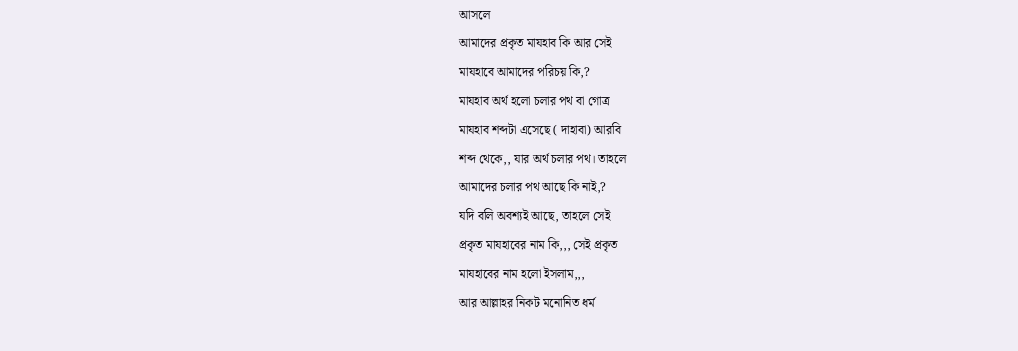আসলে
আমাদের প্রকৃত মাযহাব কি আর সেই
মাযহাবে আমাদের পরিচয় কি,?
মাযহাব অর্থ হলো চলার পথ বা গোত্র
মাযহাব শব্দটা এসেছে ( দাহাবা) আরবি
শব্দ থেকে,, যার অর্থ চলার পথ। তাহলে
আমাদের চলার পথ আছে কি নাই,?
যদি বলি অবশ্যই আছে, তাহলে সেই
প্রকৃত মাযহাবের নাম কি,,, সেই প্রকৃত
মাযহাবের নাম হলো ইসলাম,,,
আর আল্লাহর নিকট মনোনিত ধর্ম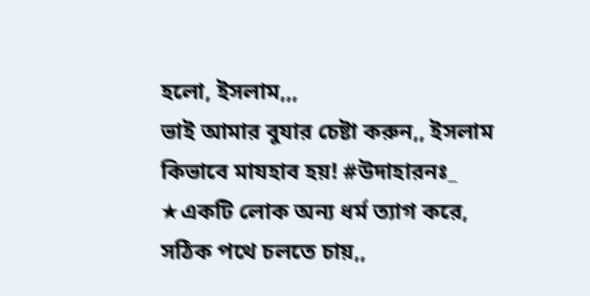হলো, ইসলাম,,,
ভাই আমার বুযার চেষ্টা করুন,, ইসলাম
কিভাবে মাযহাব হয়! #উদাহারনঃ_
★একটি লোক অন্য ধর্ম ত্যাগ করে,
সঠিক পথে চলতে চায়,,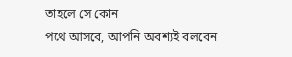তাহলে সে কোন
পথে আসবে, আপনি অবশ্যই বলবেন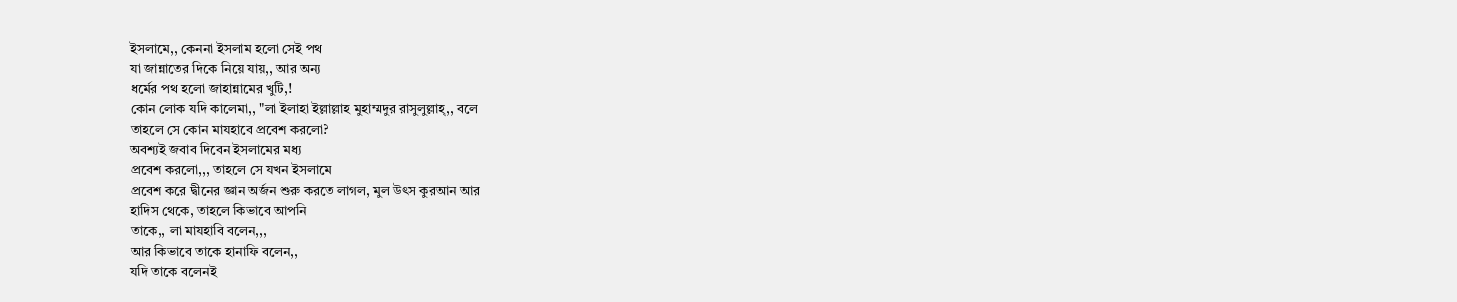ইসলামে,, কেননা ইসলাম হলো সেই পথ
যা জান্নাতের দিকে নিয়ে যায়,, আর অন্য
ধর্মের পথ হলো জাহান্নামের খুটি,!
কোন লোক যদি কালেমা,, "লা ইলাহা ইল্লাল্লাহ মুহাম্মদুর রাসুলুল্লাহ্,, বলে
তাহলে সে কোন মাযহাবে প্রবেশ করলো?
অবশ্যই জবাব দিবেন ইসলামের মধ্য
প্রবেশ করলো,,, তাহলে সে যখন ইসলামে
প্রবেশ করে দ্বীনের জ্ঞান অর্জন শুরু করতে লাগল, মুল উৎস কুরআন আর
হাদিস থেকে, তাহলে কিভাবে আপনি
তাকে,, লা মাযহাবি বলেন,,,
আর কিভাবে তাকে হানাফি বলেন,,
যদি তাকে বলেনই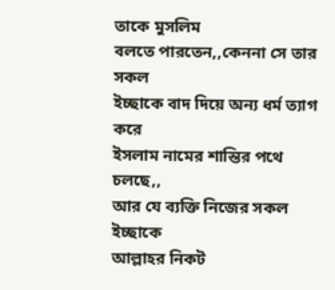তাকে মুসলিম
বলতে পারতেন,,কেননা সে তার সকল
ইচ্ছাকে বাদ দিয়ে অন্য ধর্ম ত্যাগ করে
ইসলাম নামের শান্তির পথে চলছে,,
আর যে ব্যক্তি নিজের সকল ইচ্ছাকে
আল্লাহর নিকট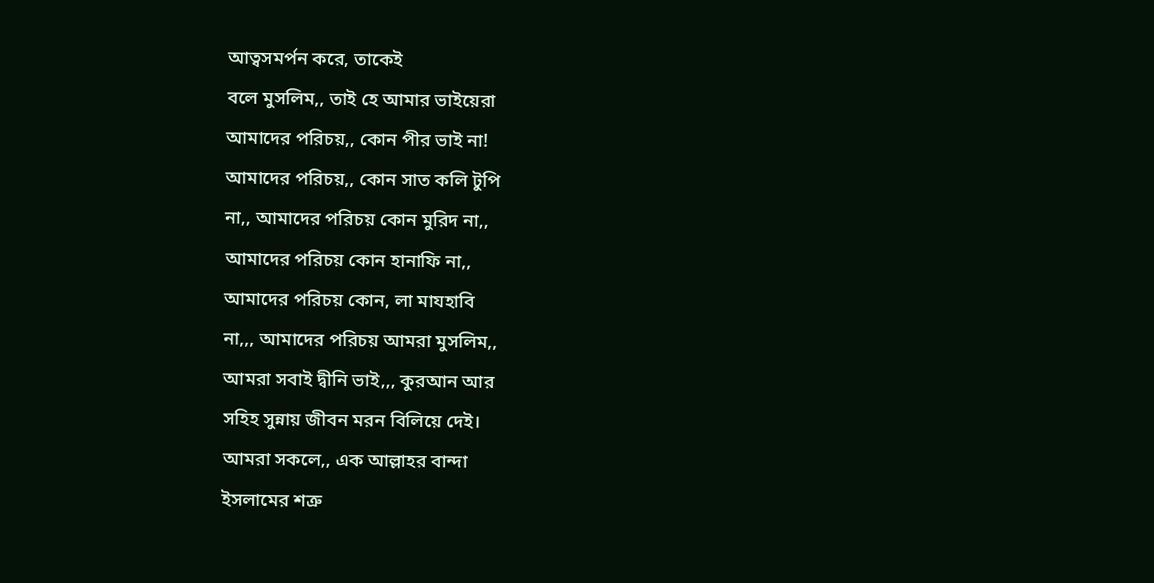আত্বসমর্পন করে, তাকেই
বলে মুসলিম,, তাই হে আমার ভাইয়েরা
আমাদের পরিচয়,, কোন পীর ভাই না!
আমাদের পরিচয়,, কোন সাত কলি টুপি
না,, আমাদের পরিচয় কোন মুরিদ না,,
আমাদের পরিচয় কোন হানাফি না,,
আমাদের পরিচয় কোন, লা মাযহাবি
না,,, আমাদের পরিচয় আমরা মুসলিম,,
আমরা সবাই দ্বীনি ভাই,,, কুরআন আর
সহিহ সুন্নায় জীবন মরন বিলিয়ে দেই।
আমরা সকলে,, এক আল্লাহর বান্দা
ইসলামের শত্রু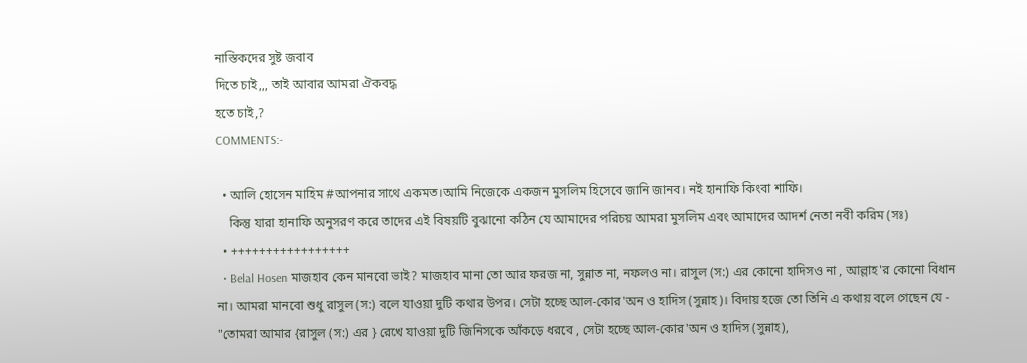নাস্তিকদের সুষ্ট জবাব
দিতে চাই,,, তাই আবার আমরা ঐকবদ্ধ
হতে চাই,?
COMMENTS:-

  • আলি হোসেন মাহিম #আপনার সাথে একমত।আমি নিজেকে একজন মুসলিম হিসেবে জানি জানব। নই হানাফি কিংবা শাফি।
    কিন্তু যারা হানাফি অনুসরণ করে তাদের এই বিষয়টি বুঝানো কঠিন যে আমাদের পরিচয় আমরা মুসলিম এবং আমাদের আদর্শ নেতা নবী করিম (সঃ)
  • +++++++++++++++++
  • Belal Hosen মাজহাব কেন মানবো ভাই? মাজহাব মানা তো আর ফরজ না, সুন্নাত না, নফলও না। রাসুল (স:) এর কোনো হাদিসও না , আল্লাহ'র কোনো বিধান না। আমরা মানবো শুধু রাসুল (স:) বলে যাওয়া দুটি কথার উপর। সেটা হচ্ছে আল-কোর'অন ও হাদিস (সুন্নাহ)। বিদায় হজে তো তিনি এ কথায় বলে গেছেন যে - "তোমরা আমার {রাসুল (স:) এর } রেখে যাওয়া দুটি জিনিসকে আঁকড়ে ধরবে , সেটা হচ্ছে আল-কোর'অন ও হাদিস (সুন্নাহ),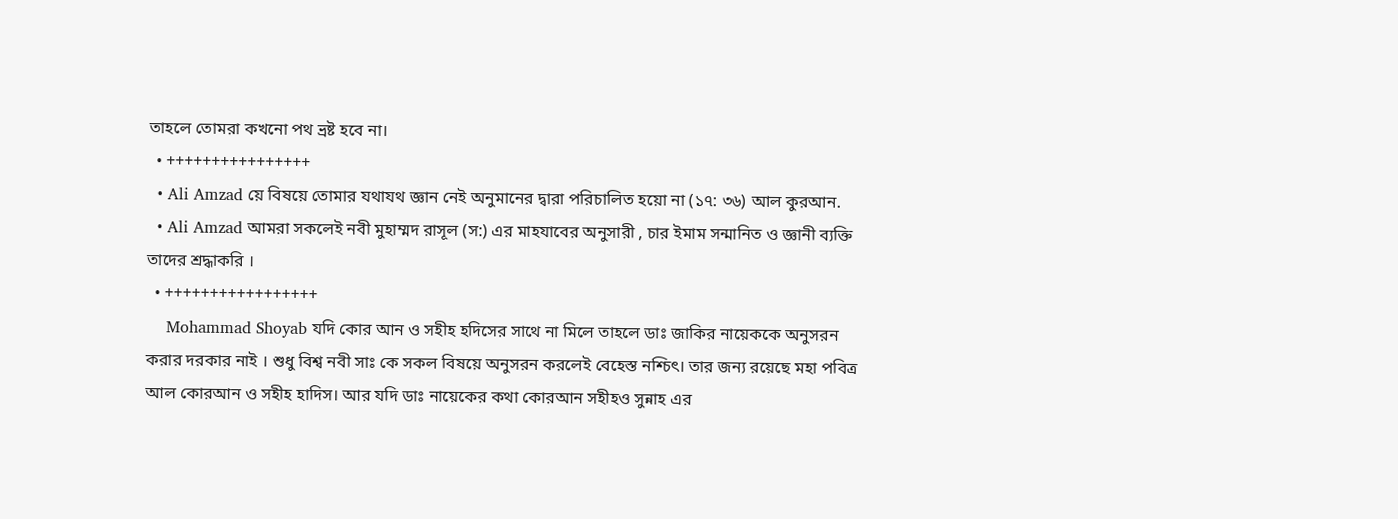তাহলে তোমরা কখনো পথ ভ্রষ্ট হবে না।
  • ++++++++++++++++
  • Ali Amzad য়ে বিষয়ে তোমার যথাযথ জ্ঞান নেই অনুমানের দ্বারা পরিচালিত হয়ো না (১৭: ৩৬) আল কুরআন.
  • Ali Amzad আমরা সকলেই নবী মুহাম্মদ রাসূল (স:) এর মাহযাবের অনুসারী , চার ইমাম সন্মানিত ও জ্ঞানী ব্যক্তি তাদের শ্রদ্ধাকরি ।
  • +++++++++++++++++
    Mohammad Shoyab যদি কোর আন ও সহীহ হদিসের সাথে না মিলে তাহলে ডাঃ জাকির নায়েককে অনুসরন করার দরকার নাই । শুধু বিশ্ব নবী সাঃ কে সকল বিষয়ে অনুসরন করলেই বেহেস্ত নশ্চিৎ। তার জন্য রয়েছে মহা পবিত্র আল কোরআন ও সহীহ হাদিস। আর যদি ডাঃ নায়েকের কথা কোরআন সহীহও সুন্নাহ এর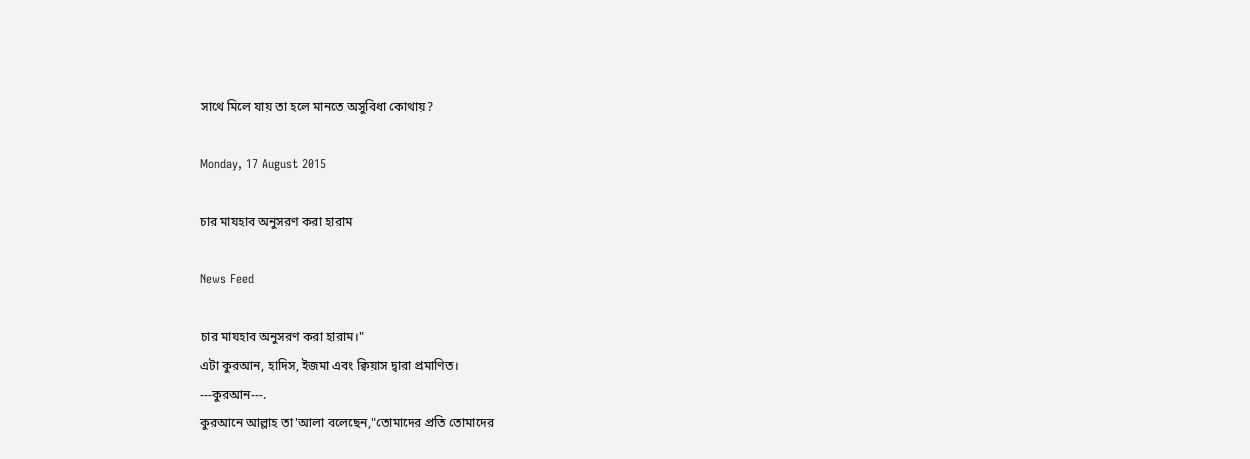সাথে মিলে যায় তা হলে মানতে অসুবিধা কোথায়?

Monday, 17 August 2015

চার মাযহাব অনুসরণ করা হারাম

News Feed

চার মাযহাব অনুসরণ করা হারাম।"
এটা কুরআন, হাদিস, ইজমা এবং ক্বিয়াস দ্বারা প্রমাণিত।
---কুরআন---.
কুরআনে আল্লাহ তা'আলা বলেছেন,"তোমাদের প্রতি তোমাদের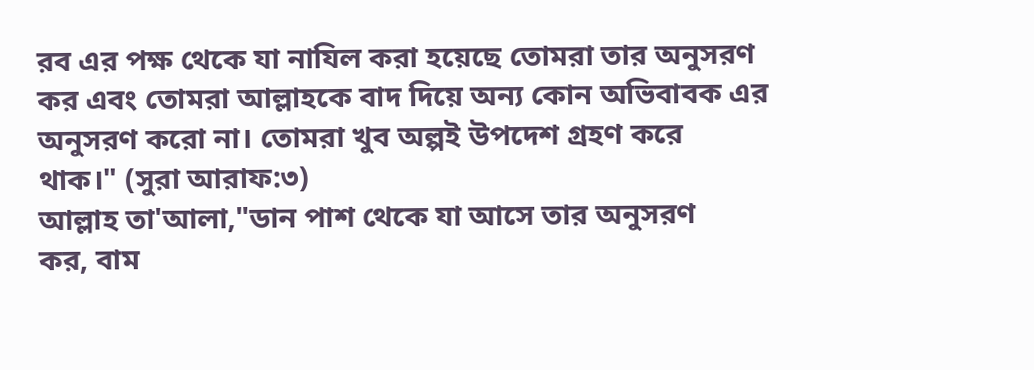রব এর পক্ষ থেকে যা নাযিল করা হয়েছে তোমরা তার অনুসরণ
কর এবং তোমরা আল্লাহকে বাদ দিয়ে অন্য কোন অভিবাবক এর
অনুসরণ করো না। তোমরা খুব অল্পই উপদেশ গ্রহণ করে
থাক।" (সুরা আরাফ:৩)
আল্লাহ তা'আলা,"ডান পাশ থেকে যা আসে তার অনুসরণ
কর, বাম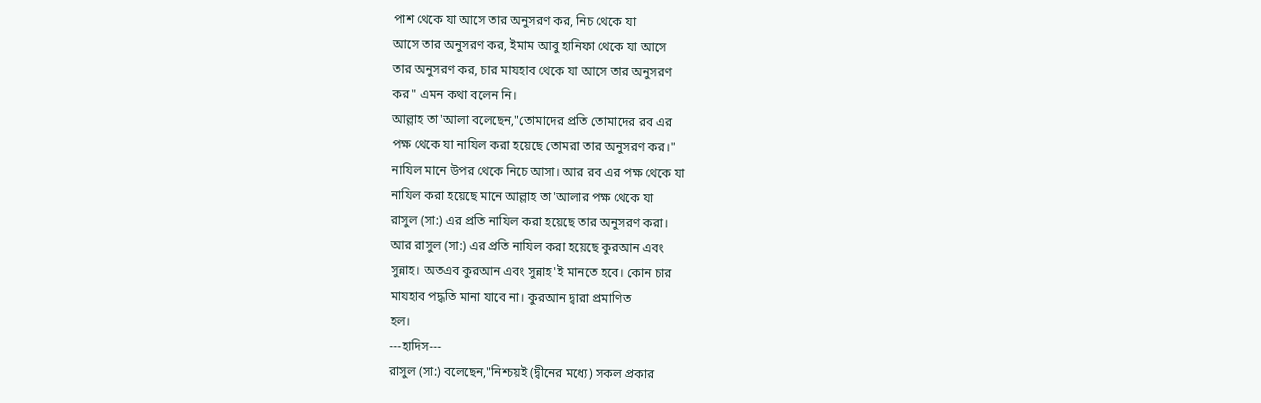পাশ থেকে যা আসে তার অনুসরণ কর, নিচ থেকে যা
আসে তার অনুসরণ কর, ইমাম আবু হানিফা থেকে যা আসে
তার অনুসরণ কর, চার মাযহাব থেকে যা আসে তার অনুসরণ
কর" এমন কথা বলেন নি।
আল্লাহ তা'আলা বলেছেন,"তোমাদের প্রতি তোমাদের রব এর
পক্ষ থেকে যা নাযিল করা হয়েছে তোমরা তার অনুসরণ কর।"
নাযিল মানে উপর থেকে নিচে আসা। আর রব এর পক্ষ থেকে যা
নাযিল করা হয়েছে মানে আল্লাহ তা'আলার পক্ষ থেকে যা
রাসুল (সা:) এর প্রতি নাযিল করা হয়েছে তার অনুসরণ করা।
আর রাসুল (সা:) এর প্রতি নাযিল করা হয়েছে কুরআন এবং
সুন্নাহ। অতএব কুরআন এবং সুন্নাহ'ই মানতে হবে। কোন চার
মাযহাব পদ্ধতি মানা যাবে না। কুরআন দ্বারা প্রমাণিত
হল।
---হাদিস---
রাসুল (সা:) বলেছেন,"নিশ্চয়ই (দ্বীনের মধ্যে) সকল প্রকার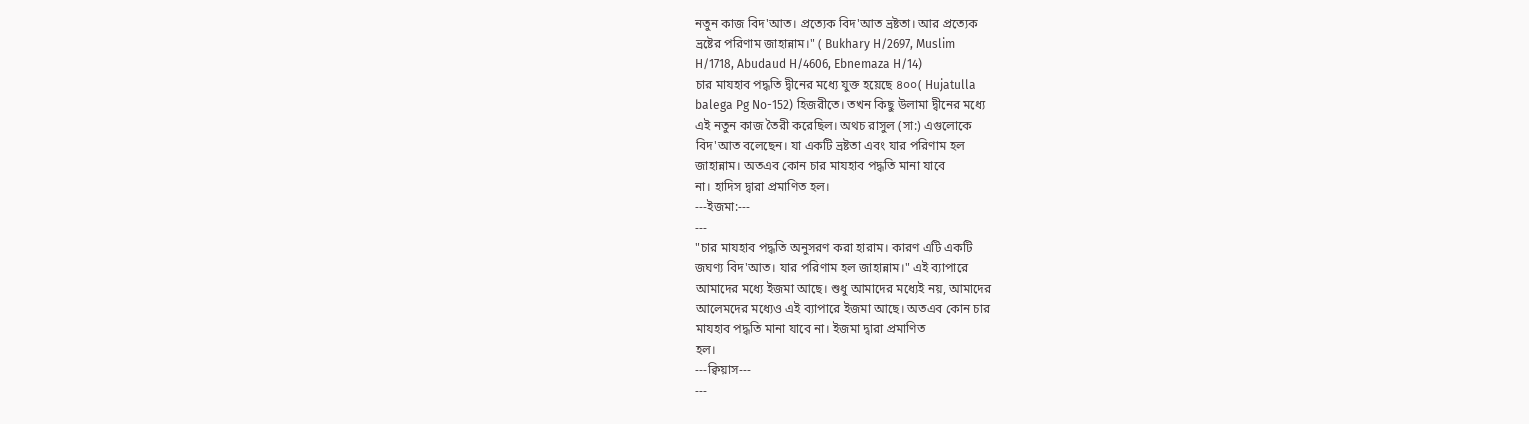নতুন কাজ বিদ'আত। প্রত্যেক বিদ'আত ভ্রষ্টতা। আর প্রত্যেক
ভ্রষ্টের পরিণাম জাহান্নাম।" ( Bukhary H/2697, Muslim
H/1718, Abudaud H/4606, Ebnemaza H/14)
চার মাযহাব পদ্ধতি দ্বীনের মধ্যে যুক্ত হয়েছে ৪০০( Hujatulla
balega Pg No-152) হিজরীতে। তখন কিছু উলামা দ্বীনের মধ্যে
এই নতুন কাজ তৈরী করেছিল। অথচ রাসুল (সা:) এগুলোকে
বিদ'আত বলেছেন। যা একটি ভ্রষ্টতা এবং যার পরিণাম হল
জাহান্নাম। অতএব কোন চার মাযহাব পদ্ধতি মানা যাবে
না। হাদিস দ্বারা প্রমাণিত হল।
---ইজমা:---
---
"চার মাযহাব পদ্ধতি অনুসরণ করা হারাম। কারণ এটি একটি
জঘণ্য বিদ'আত। যার পরিণাম হল জাহান্নাম।" এই ব্যাপারে
আমাদের মধ্যে ইজমা আছে। শুধু আমাদের মধ্যেই নয়, আমাদের
আলেমদের মধ্যেও এই ব্যাপারে ইজমা আছে। অতএব কোন চার
মাযহাব পদ্ধতি মানা যাবে না। ইজমা দ্বারা প্রমাণিত
হল।
---ক্বিয়াস---
---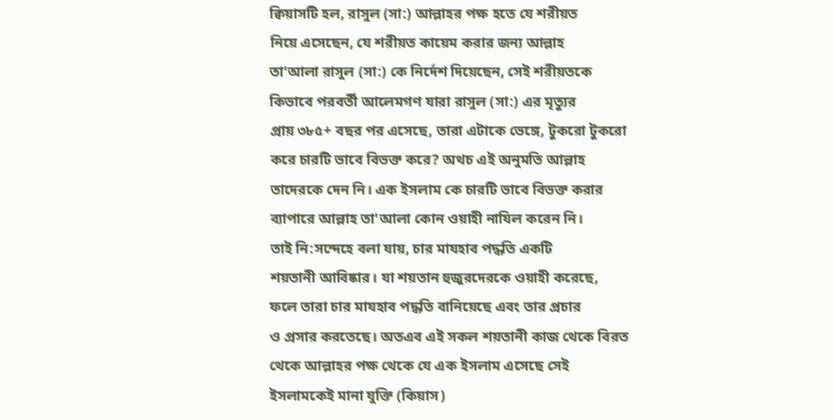ক্বিয়াসটি হল, রাসুল (সা:) আল্লাহর পক্ষ হতে যে শরীয়ত
নিয়ে এসেছেন, যে শরীয়ত কায়েম করার জন্য আল্লাহ
তা'আলা রাসুল (সা:) কে নির্দেশ দিয়েছেন, সেই শরীয়তকে
কিভাবে পরবর্তী আলেমগণ যারা রাসুল (সা:) এর মৃত্যুর
প্রায় ৩৮৫+ বছর পর এসেছে, তারা এটাকে ভেঙ্গে, টুকরো টুকরো
করে চারটি ভাবে বিভক্ত করে? অথচ এই অনুমতি আল্লাহ
তাদেরকে দেন নি। এক ইসলাম কে চারটি ভাবে বিভক্ত করার
ব্যাপারে আল্লাহ তা'আলা কোন ওয়াহী নাযিল করেন নি।
তাই নি:সন্দেহে বলা যায়, চার মাযহাব পদ্ধতি একটি
শয়তানী আবিষ্কার। যা শয়তান হুজুরদেরকে ওয়াহী করেছে,
ফলে তারা চার মাযহাব পদ্ধতি বানিয়েছে এবং তার প্রচার
ও প্রসার করতেছে। অতএব এই সকল শয়তানী কাজ থেকে বিরত
থেকে আল্লাহর পক্ষ থেকে যে এক ইসলাম এসেছে সেই
ইসলামকেই মানা যুক্তি (কিয়াস)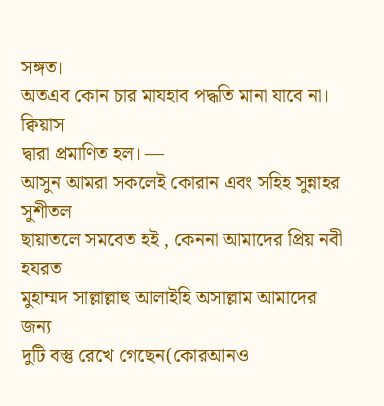সঙ্গত।
অতএব কোন চার মাযহাব পদ্ধতি মানা যাবে না। ক্বিয়াস
দ্বারা প্রমাণিত হল। —
আসুন আমরা সকলেই কোরান এবং সহিহ সুন্নাহর সুশীতল
ছায়াতলে সমবেত হই , কেননা আমাদের প্রিয় নবী হযরত
মুহাম্মদ সাল্লাল্লাহু আলাইহি অসাল্লাম আমাদের জন্য
দুটি বস্তু রেখে গেছেন(কোরআনও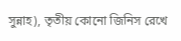সুন্নাহ), তৃতীয় কোনো জিনিস রেখে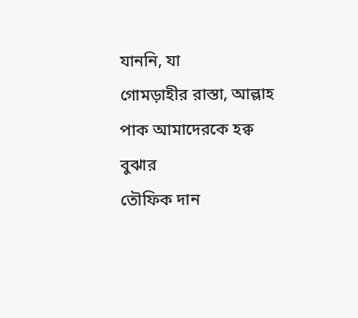যাননি, যা
গোমড়াহীর রাস্তা, আল্লাহ পাক আমাদেরকে হক্ব বুঝার
তৌফিক দান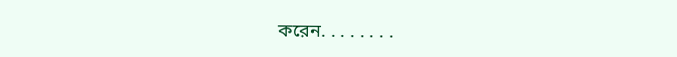করেন. . . . . . . .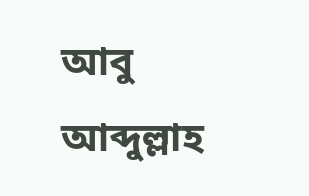আবু আব্দুল্লাহ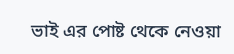ভাই এর পোষ্ট থেকে নেওয়া